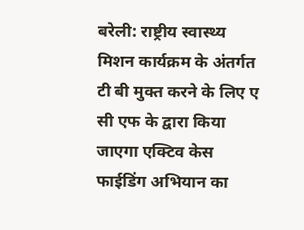बरेली: राष्ट्रीय स्वास्थ्य मिशन कार्यक्रम के अंतर्गत टी बी मुक्त करने के लिए ए सी एफ के द्वारा किया जाएगा एक्टिव केस फाईडिंग अभियान का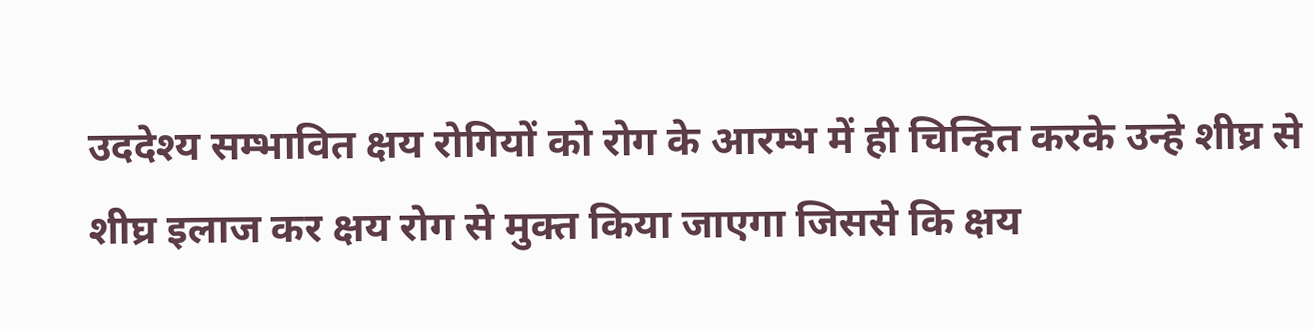उददेश्य सम्भावित क्षय रोगियों को रोग के आरम्भ में ही चिन्हित करके उन्हे शीघ्र से शीघ्र इलाज कर क्षय रोग से मुक्त किया जाएगा जिससे कि क्षय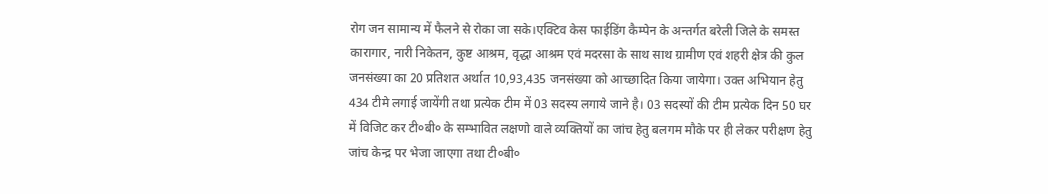रोग जन सामान्य में फैलने से रोका जा सके।एक्टिव केस फाईडिंग कैम्पेन के अन्तर्गत बरेली जिले के समस्त कारागार, नारी निकेतन, कुष्ट आश्रम, वृद्धा आश्रम एवं मदरसा के साथ साथ ग्रामीण एवं शहरी क्षेत्र की कुल जनसंख्या का 20 प्रतिशत अर्थात 10,93,435 जनसंख्या को आच्छादित किया जायेगा। उक्त अभियान हेतु 434 टीमे लगाई जायेंगी तथा प्रत्येक टीम में 03 सदस्य लगाये जाने है। 03 सदस्यों की टीम प्रत्येक दिन 50 घर में विजिट कर टी०बी० के सम्भावित लक्षणो वाले व्यक्तियों का जांच हेतु बलगम मौके पर ही लेकर परीक्षण हेतु जांच केन्द्र पर भेजा जाएगा तथा टी०बी०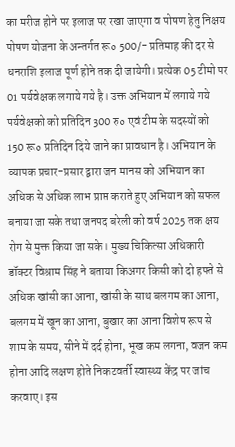का मरीज होने पर इलाज पर रखा जाएगा व पोषण हेतु निक्षय पोषण योजना के अन्तर्गत रू० 500/- प्रतिमाह की दर से धनराशि इलाज पूर्ण होने तक दी जायेगी। प्रत्येक 05 टीमो पर 01 पर्यवेक्षक लगाये गये है। उक्त अभियान में लगाये गये पर्यवेक्षको को प्रतिदिन 300 रु० एवं टीम के सदस्यों को 150 रू० प्रतिदिन दिये जाने का प्रावधान है। अभियान के व्यापक प्रचार-प्रसार द्वारा जन मानस को अभियान का अधिक से अधिक लाभ प्राप्त कराते हुए अभियान को सफल बनाया जा सके तथा जनपद बरेली को वर्ष 2025 तक क्षय रोग से मुक्त किया जा सके। मुख्य चिकित्सा अधिकारी डॉक्टर विश्राम सिंह ने बताया किअगर किसी को दो हफ्ते से अधिक खांसी का आना, खांसी के साथ बलगम का आना, बलगम में खून का आना, बुखार का आना विशेष रूप से शाम के समय, सीने में दर्द होना, भूख कम लगना, वजन कम होना आदि लक्षण होते निकटवर्ती स्वास्थ्य केंद्र पर जांच करवाए। इस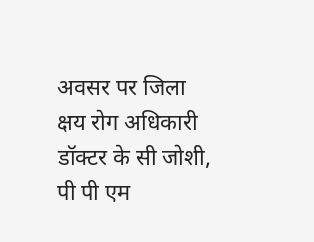अवसर पर जिला क्षय रोग अधिकारी डॉक्टर के सी जोशी, पी पी एम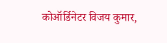कोऑर्डिनेटर विजय कुमार,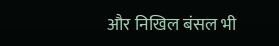और निखिल बंसल भी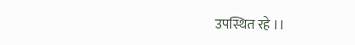उपस्थित रहे ।।